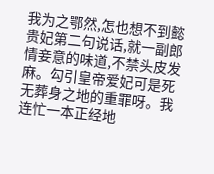我为之鄂然,怎也想不到懿贵妃第二句说话,就一副郎情妾意的味道,不禁头皮发麻。勾引皇帝爱妃可是死无葬身之地的重罪呀。我连忙一本正经地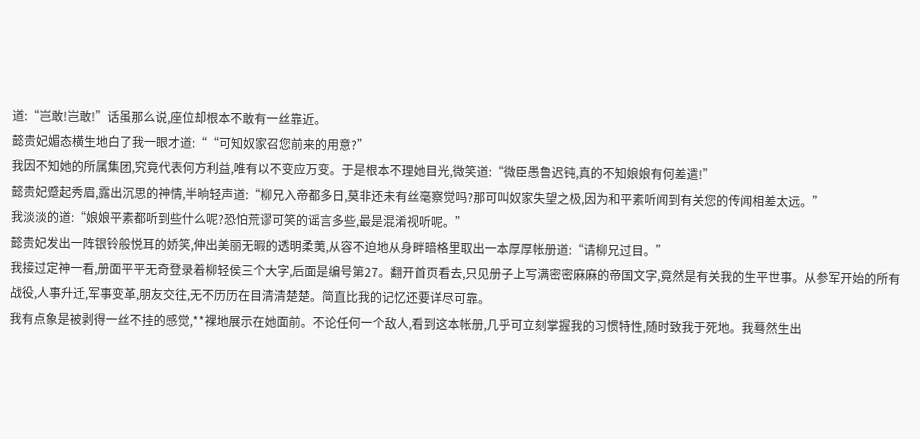道:“岂敢!岂敢!”话虽那么说,座位却根本不敢有一丝靠近。
懿贵妃媚态横生地白了我一眼才道:““可知奴家召您前来的用意?”
我因不知她的所属集团,究竟代表何方利益,唯有以不变应万变。于是根本不理她目光,微笑道:“微臣愚鲁迟钝,真的不知娘娘有何差遣!”
懿贵妃蹙起秀眉,露出沉思的神情,半晌轻声道:“柳兄入帝都多日,莫非还未有丝毫察觉吗?那可叫奴家失望之极,因为和平素听闻到有关您的传闻相差太远。”
我淡淡的道:“娘娘平素都听到些什么呢?恐怕荒谬可笑的谣言多些,最是混淆视听呢。”
懿贵妃发出一阵银铃般悦耳的娇笑,伸出美丽无暇的透明柔荑,从容不迫地从身畔暗格里取出一本厚厚帐册道:“请柳兄过目。”
我接过定神一看,册面平平无奇登录着柳轻侯三个大字,后面是编号第27。翻开首页看去,只见册子上写满密密麻麻的帝国文字,竟然是有关我的生平世事。从参军开始的所有战役,人事升迁,军事变革,朋友交往,无不历历在目清清楚楚。简直比我的记忆还要详尽可靠。
我有点象是被剥得一丝不挂的感觉,**裸地展示在她面前。不论任何一个敌人,看到这本帐册,几乎可立刻掌握我的习惯特性,随时致我于死地。我蓦然生出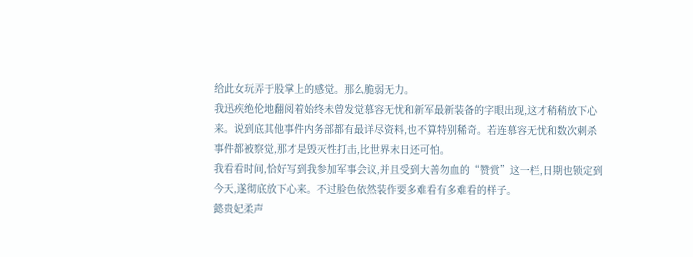给此女玩弄于股掌上的感觉。那么脆弱无力。
我迅疾绝伦地翻阅着始终未曾发觉慕容无忧和新军最新装备的字眼出现,这才稍稍放下心来。说到底其他事件内务部都有最详尽资料,也不算特别稀奇。若连慕容无忧和数次刺杀事件都被察觉,那才是毁灭性打击,比世界末日还可怕。
我看看时间,恰好写到我参加军事会议,并且受到大善勿血的“赞赏”这一栏,日期也锁定到今天,遂彻底放下心来。不过脸色依然装作要多难看有多难看的样子。
懿贵妃柔声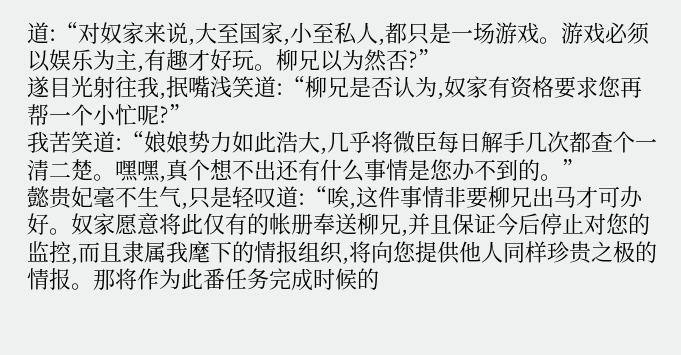道:“对奴家来说,大至国家,小至私人,都只是一场游戏。游戏必须以娱乐为主,有趣才好玩。柳兄以为然否?”
遂目光射往我,抿嘴浅笑道:“柳兄是否认为,奴家有资格要求您再帮一个小忙呢?”
我苦笑道:“娘娘势力如此浩大,几乎将微臣每日解手几次都查个一清二楚。嘿嘿,真个想不出还有什么事情是您办不到的。”
懿贵妃毫不生气,只是轻叹道:“唉,这件事情非要柳兄出马才可办好。奴家愿意将此仅有的帐册奉送柳兄,并且保证今后停止对您的监控,而且隶属我麾下的情报组织,将向您提供他人同样珍贵之极的情报。那将作为此番任务完成时候的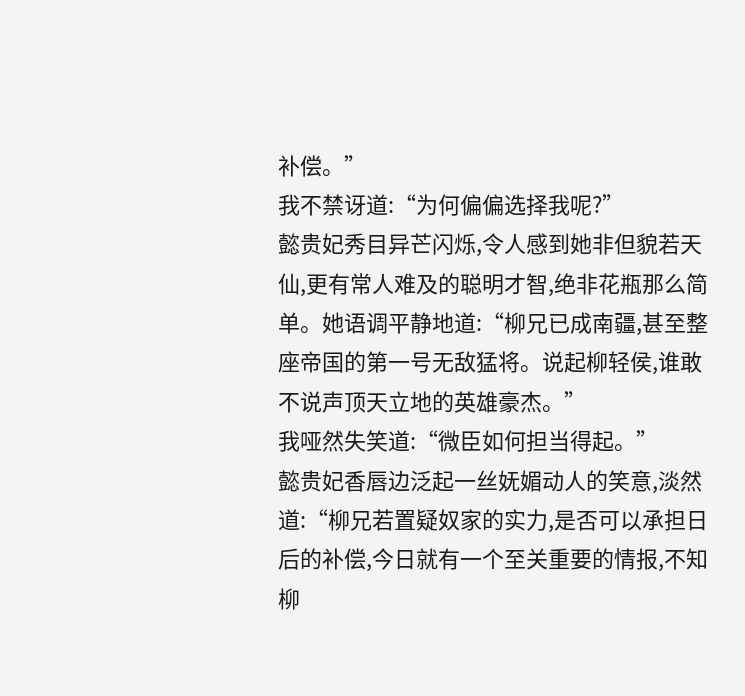补偿。”
我不禁讶道:“为何偏偏选择我呢?”
懿贵妃秀目异芒闪烁,令人感到她非但貌若天仙,更有常人难及的聪明才智,绝非花瓶那么简单。她语调平静地道:“柳兄已成南疆,甚至整座帝国的第一号无敌猛将。说起柳轻侯,谁敢不说声顶天立地的英雄豪杰。”
我哑然失笑道:“微臣如何担当得起。”
懿贵妃香唇边泛起一丝妩媚动人的笑意,淡然道:“柳兄若置疑奴家的实力,是否可以承担日后的补偿,今日就有一个至关重要的情报,不知柳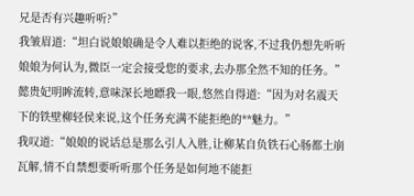兄是否有兴趣听听?”
我皱眉道:“坦白说娘娘确是令人难以拒绝的说客,不过我仍想先听听娘娘为何认为,微臣一定会接受您的要求,去办那全然不知的任务。”
懿贵妃明眸流转,意味深长地瞟我一眼,悠然自得道:“因为对名震天下的铁壁柳轻侯来说,这个任务充满不能拒绝的**魅力。”
我叹道:“娘娘的说话总是那么引人入胜,让柳某自负铁石心肠都土崩瓦解,情不自禁想要听听那个任务是如何地不能拒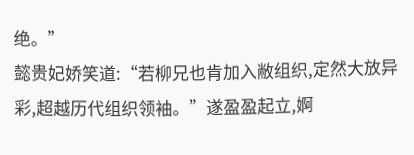绝。”
懿贵妃娇笑道:“若柳兄也肯加入敝组织,定然大放异彩,超越历代组织领袖。”遂盈盈起立,婀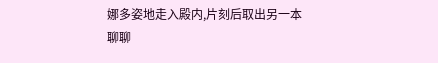娜多姿地走入殿内,片刻后取出另一本聊聊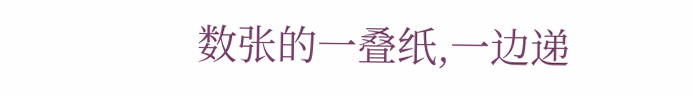数张的一叠纸,一边递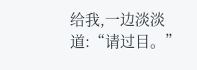给我,一边淡淡道:“请过目。”